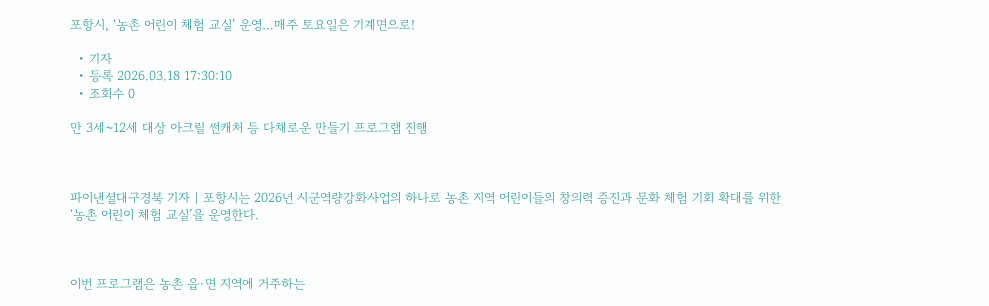포항시, ‘농촌 어린이 체험 교실’ 운영…매주 토요일은 기계면으로!

  • 기자
  • 등록 2026.03.18 17:30:10
  • 조회수 0

만 3세~12세 대상 아크릴 썬캐처 등 다채로운 만들기 프로그램 진행



파이낸셜대구경북 기자 | 포항시는 2026년 시군역량강화사업의 하나로 농촌 지역 어린이들의 창의력 증진과 문화 체험 기회 확대를 위한 ‘농촌 어린이 체험 교실’을 운영한다.



이번 프로그램은 농촌 읍·면 지역에 거주하는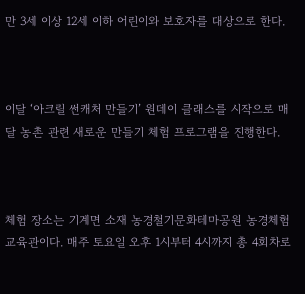만 3세 이상 12세 이하 어린이와 보호자를 대상으로 한다.



이달 ‘아크릴 썬캐처 만들기’ 원데이 클래스를 시작으로 매달 농촌 관련 새로운 만들기 체험 프로그램을 진행한다.



체험 장소는 기계면 소재 농경철기문화테마공원 농경체험교육관이다. 매주 토요일 오후 1시부터 4시까지 총 4회차로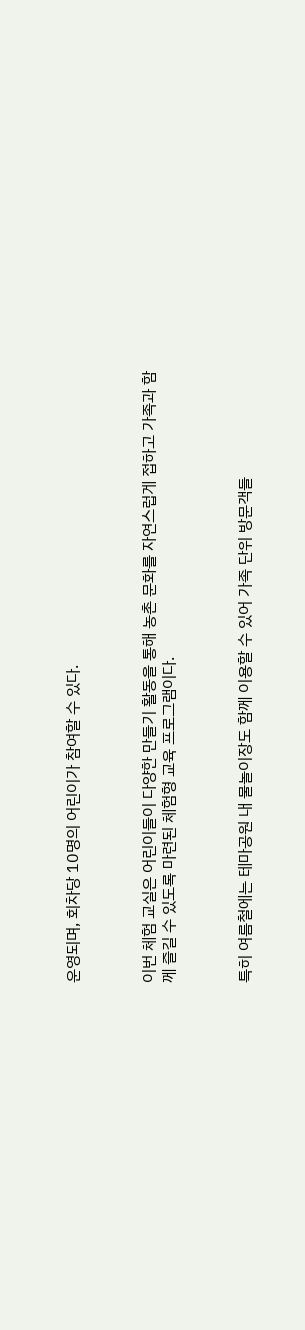운영되며, 회차당 10명의 어린이가 참여할 수 있다.



이번 체험 교실은 어린이들이 다양한 만들기 활동을 통해 농촌 문화를 자연스럽게 접하고 가족과 함께 즐길 수 있도록 마련된 체험형 교육 프로그램이다.



특히 여름철에는 테마공원 내 물놀이장도 함께 이용할 수 있어 가족 단위 방문객들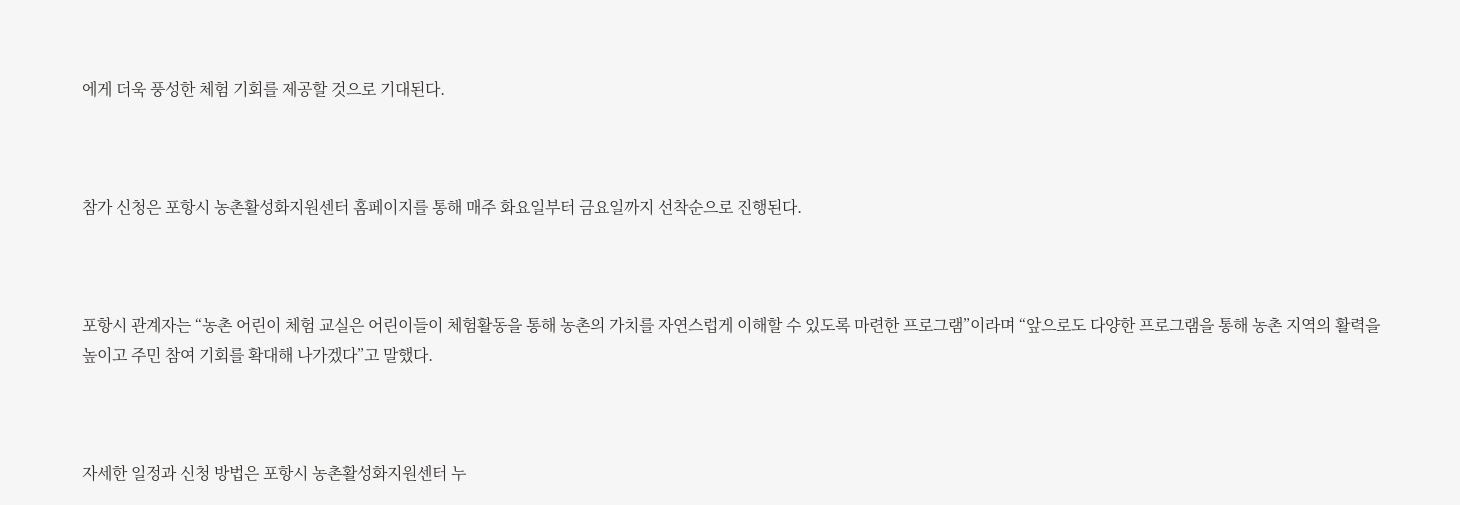에게 더욱 풍성한 체험 기회를 제공할 것으로 기대된다.



참가 신청은 포항시 농촌활성화지원센터 홈페이지를 통해 매주 화요일부터 금요일까지 선착순으로 진행된다.



포항시 관계자는 “농촌 어린이 체험 교실은 어린이들이 체험활동을 통해 농촌의 가치를 자연스럽게 이해할 수 있도록 마련한 프로그램”이라며 “앞으로도 다양한 프로그램을 통해 농촌 지역의 활력을 높이고 주민 참여 기회를 확대해 나가겠다”고 말했다.



자세한 일정과 신청 방법은 포항시 농촌활성화지원센터 누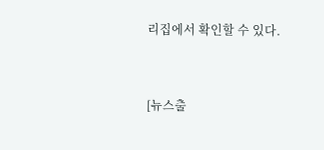리집에서 확인할 수 있다.


[뉴스출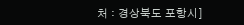처 : 경상북도 포항시]